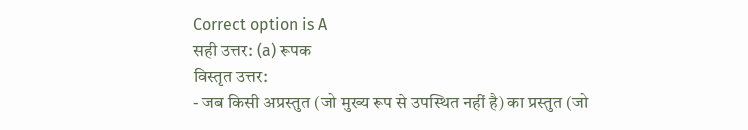Correct option is A
सही उत्तर: (a) रूपक
विस्तृत उत्तर:
- जब किसी अप्रस्तुत (जो मुख्य रूप से उपस्थित नहीं है) का प्रस्तुत (जो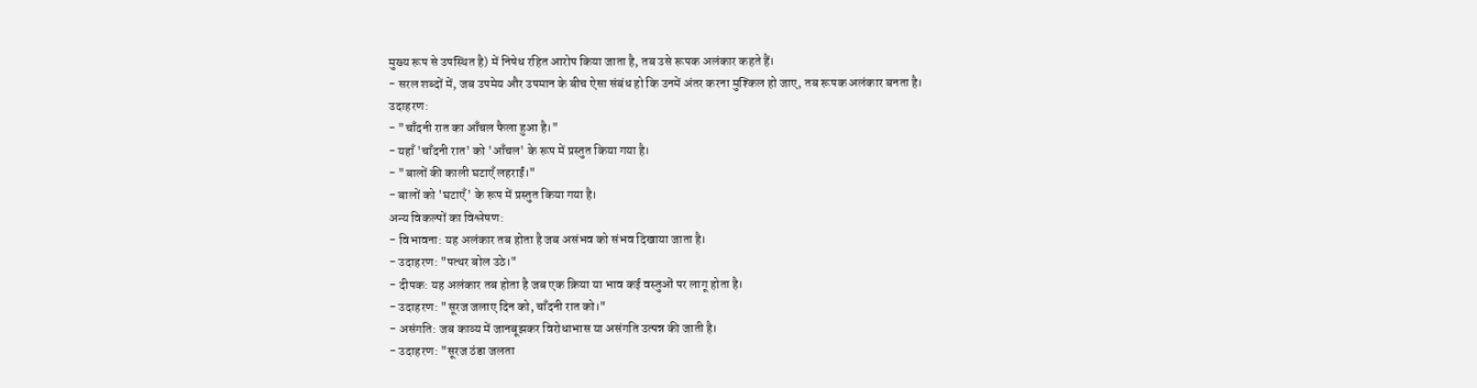मुख्य रूप से उपस्थित है) में निषेध रहित आरोप किया जाता है, तब उसे रूपक अलंकार कहते हैं।
- सरल शब्दों में, जब उपमेय और उपमान के बीच ऐसा संबंध हो कि उनमें अंतर करना मुश्किल हो जाए, तब रूपक अलंकार बनता है।
उदाहरण:
- "चाँदनी रात का आँचल फैला हुआ है।"
- यहाँ 'चाँदनी रात' को 'आँचल' के रूप में प्रस्तुत किया गया है।
- "बालों की काली घटाएँ लहराईं।"
- बालों को 'घटाएँ' के रूप में प्रस्तुत किया गया है।
अन्य विकल्पों का विश्लेषण:
- विभावना: यह अलंकार तब होता है जब असंभव को संभव दिखाया जाता है।
- उदाहरण: "पत्थर बोल उठे।"
- दीपक: यह अलंकार तब होता है जब एक क्रिया या भाव कई वस्तुओं पर लागू होता है।
- उदाहरण: "सूरज जलाए दिन को, चाँदनी रात को।"
- असंगति: जब काव्य में जानबूझकर विरोधाभास या असंगति उत्पन्न की जाती है।
- उदाहरण: "सूरज ठंडा जलता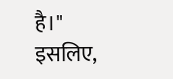है।"
इसलिए,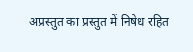अप्रस्तुत का प्रस्तुत में निषेध रहित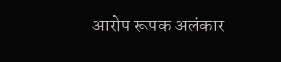आरोप रूपक अलंकार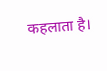कहलाता है।